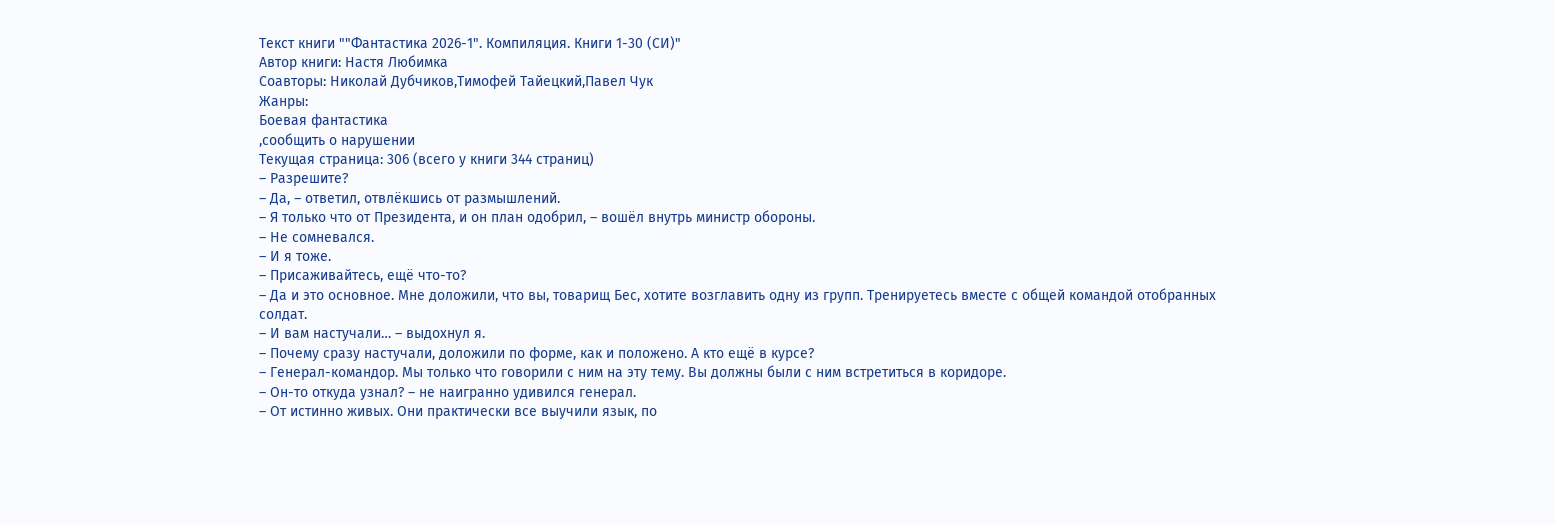Текст книги ""Фантастика 2026-1". Компиляция. Книги 1-30 (СИ)"
Автор книги: Настя Любимка
Соавторы: Николай Дубчиков,Тимофей Тайецкий,Павел Чук
Жанры:
Боевая фантастика
,сообщить о нарушении
Текущая страница: 306 (всего у книги 344 страниц)
– Разрешите?
– Да, – ответил, отвлёкшись от размышлений.
– Я только что от Президента, и он план одобрил, – вошёл внутрь министр обороны.
– Не сомневался.
– И я тоже.
– Присаживайтесь, ещё что-то?
– Да и это основное. Мне доложили, что вы, товарищ Бес, хотите возглавить одну из групп. Тренируетесь вместе с общей командой отобранных солдат.
– И вам настучали… – выдохнул я.
– Почему сразу настучали, доложили по форме, как и положено. А кто ещё в курсе?
– Генерал-командор. Мы только что говорили с ним на эту тему. Вы должны были с ним встретиться в коридоре.
– Он-то откуда узнал? – не наигранно удивился генерал.
– От истинно живых. Они практически все выучили язык, по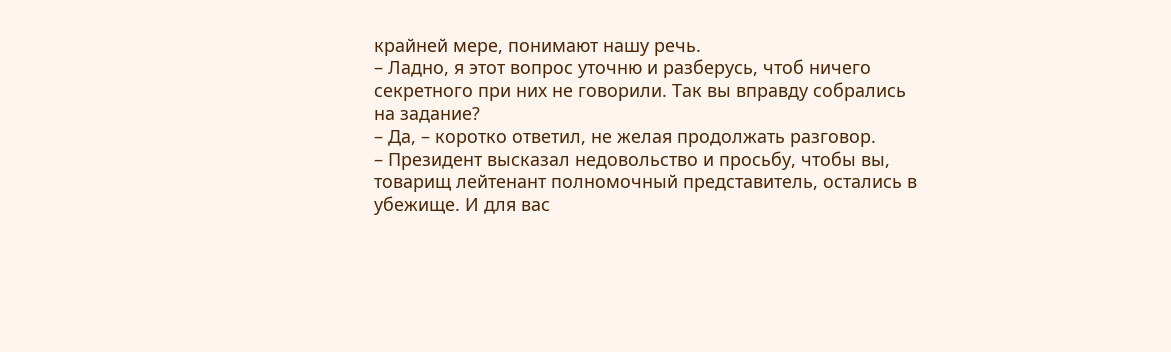крайней мере, понимают нашу речь.
– Ладно, я этот вопрос уточню и разберусь, чтоб ничего секретного при них не говорили. Так вы вправду собрались на задание?
– Да, – коротко ответил, не желая продолжать разговор.
– Президент высказал недовольство и просьбу, чтобы вы, товарищ лейтенант полномочный представитель, остались в убежище. И для вас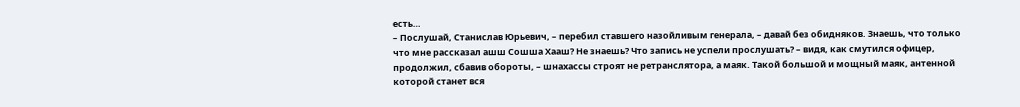есть…
– Послушай, Станислав Юрьевич, – перебил ставшего назойливым генерала, – давай без обидняков. Знаешь, что только что мне рассказал ашш Сошша Хааш? Не знаешь? Что запись не успели прослушать? – видя, как смутился офицер, продолжил, сбавив обороты, – шнахассы строят не ретранслятора, а маяк. Такой большой и мощный маяк, антенной которой станет вся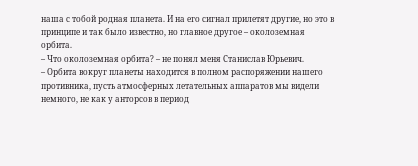наша с тобой родная планета. И на его сигнал прилетят другие, но это в принципе и так было известно, но главное другое – околоземная орбита.
– Что околоземная орбита? – не понял меня Станислав Юрьевич.
– Орбита вокруг планеты находится в полном распоряжении нашего противника, пусть атмосферных летательных аппаратов мы видели немного, не как у анторсов в период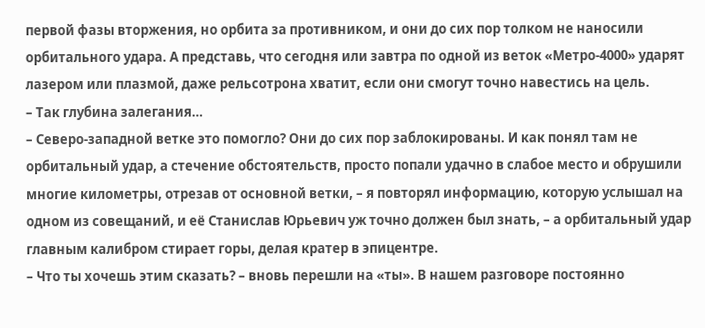первой фазы вторжения, но орбита за противником, и они до сих пор толком не наносили орбитального удара. А представь, что сегодня или завтра по одной из веток «Метро-4000» ударят лазером или плазмой, даже рельсотрона хватит, если они смогут точно навестись на цель.
– Так глубина залегания…
– Северо-западной ветке это помогло? Они до сих пор заблокированы. И как понял там не орбитальный удар, а стечение обстоятельств, просто попали удачно в слабое место и обрушили многие километры, отрезав от основной ветки, – я повторял информацию, которую услышал на одном из совещаний, и её Станислав Юрьевич уж точно должен был знать, – а орбитальный удар главным калибром стирает горы, делая кратер в эпицентре.
– Что ты хочешь этим сказать? – вновь перешли на «ты». В нашем разговоре постоянно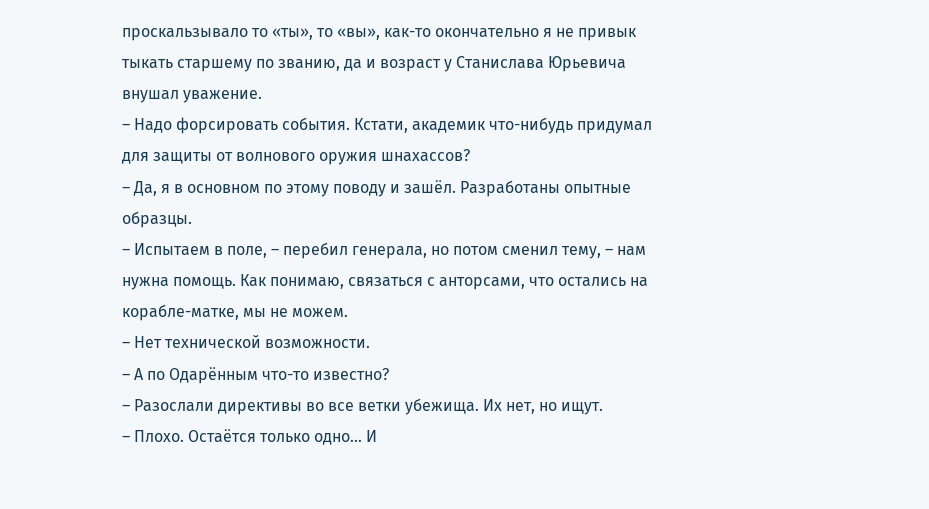проскальзывало то «ты», то «вы», как-то окончательно я не привык тыкать старшему по званию, да и возраст у Станислава Юрьевича внушал уважение.
– Надо форсировать события. Кстати, академик что-нибудь придумал для защиты от волнового оружия шнахассов?
– Да, я в основном по этому поводу и зашёл. Разработаны опытные образцы.
– Испытаем в поле, – перебил генерала, но потом сменил тему, – нам нужна помощь. Как понимаю, связаться с анторсами, что остались на корабле-матке, мы не можем.
– Нет технической возможности.
– А по Одарённым что-то известно?
– Разослали директивы во все ветки убежища. Их нет, но ищут.
– Плохо. Остаётся только одно… И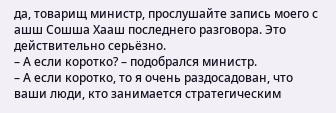да, товарищ министр, прослушайте запись моего с ашш Сошша Хааш последнего разговора. Это действительно серьёзно.
– А если коротко? – подобрался министр.
– А если коротко, то я очень раздосадован, что ваши люди, кто занимается стратегическим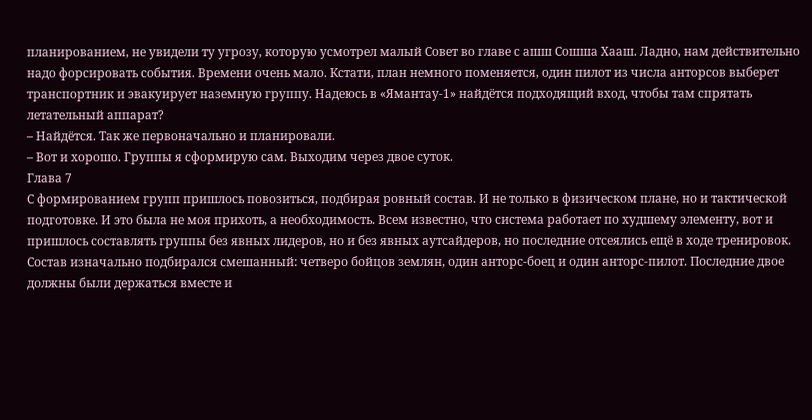планированием, не увидели ту угрозу, которую усмотрел малый Совет во главе с ашш Сошша Хааш. Ладно, нам действительно надо форсировать события. Времени очень мало. Кстати, план немного поменяется, один пилот из числа анторсов выберет транспортник и эвакуирует наземную группу. Надеюсь в «Ямантау-1» найдётся подходящий вход, чтобы там спрятать летательный аппарат?
– Найдётся. Так же первоначально и планировали.
– Вот и хорошо. Группы я сформирую сам. Выходим через двое суток.
Глава 7
С формированием групп пришлось повозиться, подбирая ровный состав. И не только в физическом плане, но и тактической подготовке. И это была не моя прихоть, а необходимость. Всем известно, что система работает по худшему элементу, вот и пришлось составлять группы без явных лидеров, но и без явных аутсайдеров, но последние отсеялись ещё в ходе тренировок. Состав изначально подбирался смешанный: четверо бойцов землян, один анторс-боец и один анторс-пилот. Последние двое должны были держаться вместе и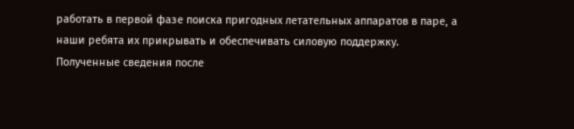работать в первой фазе поиска пригодных летательных аппаратов в паре, а наши ребята их прикрывать и обеспечивать силовую поддержку.
Полученные сведения после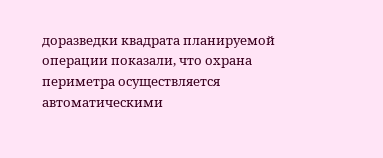доразведки квадрата планируемой операции показали, что охрана периметра осуществляется автоматическими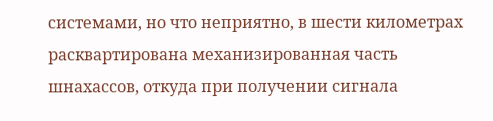системами, но что неприятно, в шести километрах расквартирована механизированная часть шнахассов, откуда при получении сигнала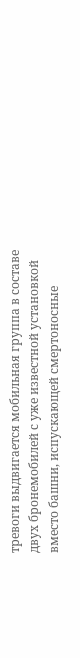тревоги выдвигается мобильная группа в составе двух бронемобилей с уже известной установкой вместо башни, испускающей смертоносные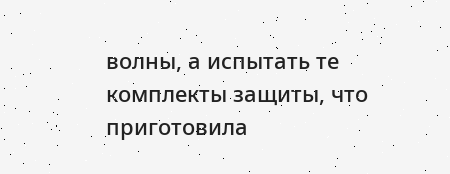волны, а испытать те комплекты защиты, что приготовила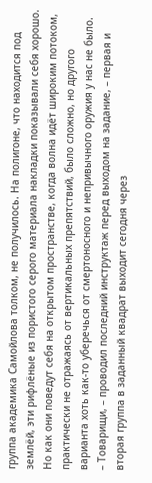группа академика Самойлова толком, не получилось. На полигоне, что находится под землёй, эти рифлёные из пористого серого материала накладки показывали себя хорошо. Но как они поведут себя на открытом пространстве, когда волна идёт широким потоком, практически не отражаясь от вертикальных препятствий, было сложно, но другого варианта хоть как-то уберечься от смертоносного и непривычного оружия у нас не было.
– Товарищи, – проводил последний инструктаж перед выходом на задание, – первая и вторая группа в заданный квадрат выходит сегодня через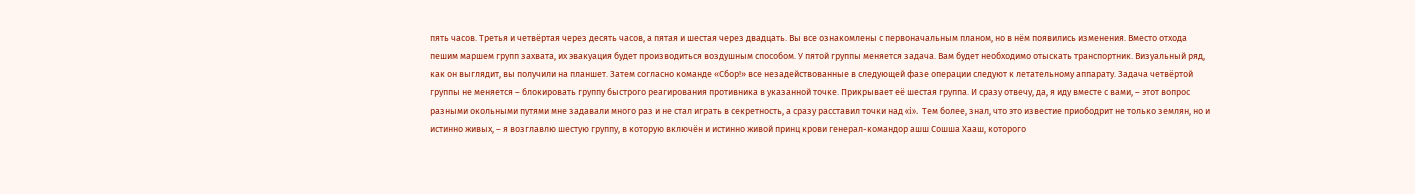пять часов. Третья и четвёртая через десять часов, а пятая и шестая через двадцать. Вы все ознакомлены с первоначальным планом, но в нём появились изменения. Вместо отхода пешим маршем групп захвата, их эвакуация будет производиться воздушным способом. У пятой группы меняется задача. Вам будет необходимо отыскать транспортник. Визуальный ряд, как он выглядит, вы получили на планшет. Затем согласно команде «Сбор!» все незадействованные в следующей фазе операции следуют к летательному аппарату. Задача четвёртой группы не меняется – блокировать группу быстрого реагирования противника в указанной точке. Прикрывает её шестая группа. И сразу отвечу, да, я иду вместе с вами, – этот вопрос разными окольными путями мне задавали много раз и не стал играть в секретность, а сразу расставил точки над «i». Тем более, знал, что это известие приободрит не только землян, но и истинно живых, – я возглавлю шестую группу, в которую включён и истинно живой принц крови генерал-командор ашш Сошша Хааш, которого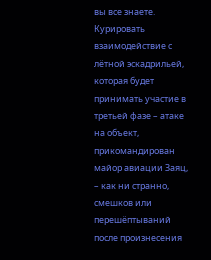вы все знаете. Курировать взаимодействие с лётной эскадрильей, которая будет принимать участие в третьей фазе – атаке на объект, прикомандирован майор авиации Заяц, – как ни странно, смешков или перешёптываний после произнесения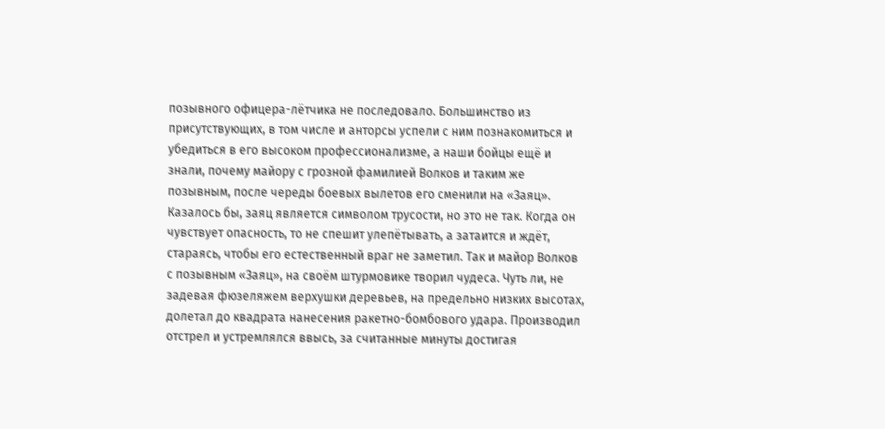позывного офицера-лётчика не последовало. Большинство из присутствующих, в том числе и анторсы успели с ним познакомиться и убедиться в его высоком профессионализме, а наши бойцы ещё и знали, почему майору с грозной фамилией Волков и таким же позывным, после череды боевых вылетов его сменили на «Заяц».
Казалось бы, заяц является символом трусости, но это не так. Когда он чувствует опасность, то не спешит улепётывать, а затаится и ждёт, стараясь, чтобы его естественный враг не заметил. Так и майор Волков с позывным «Заяц», на своём штурмовике творил чудеса. Чуть ли, не задевая фюзеляжем верхушки деревьев, на предельно низких высотах, долетал до квадрата нанесения ракетно-бомбового удара. Производил отстрел и устремлялся ввысь, за считанные минуты достигая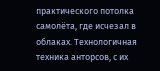практического потолка самолёта, где исчезал в облаках. Технологичная техника анторсов, с их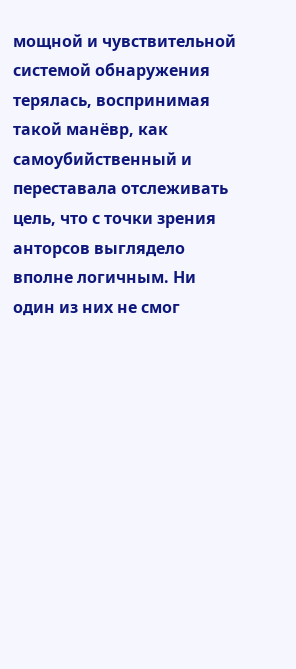мощной и чувствительной системой обнаружения терялась, воспринимая такой манёвр, как самоубийственный и переставала отслеживать цель, что с точки зрения анторсов выглядело вполне логичным. Ни один из них не смог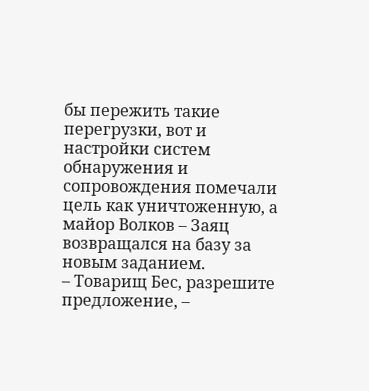бы пережить такие перегрузки, вот и настройки систем обнаружения и сопровождения помечали цель как уничтоженную, а майор Волков – Заяц возвращался на базу за новым заданием.
– Товарищ Бес, разрешите предложение, –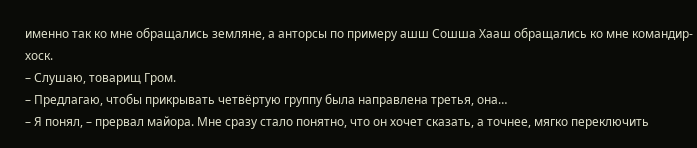именно так ко мне обращались земляне, а анторсы по примеру ашш Сошша Хааш обращались ко мне командир-хоск.
– Слушаю, товарищ Гром.
– Предлагаю, чтобы прикрывать четвёртую группу была направлена третья, она…
– Я понял, – прервал майора. Мне сразу стало понятно, что он хочет сказать, а точнее, мягко переключить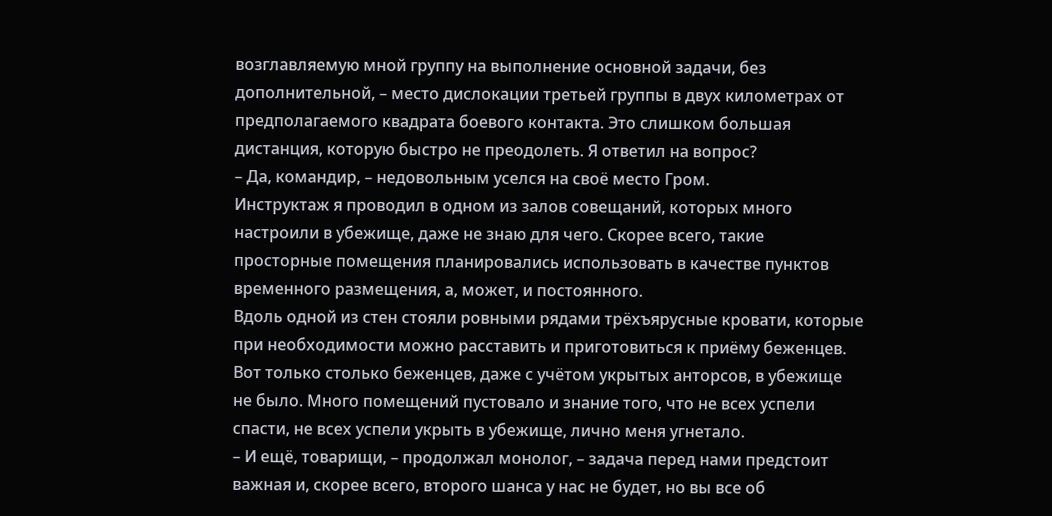возглавляемую мной группу на выполнение основной задачи, без дополнительной, – место дислокации третьей группы в двух километрах от предполагаемого квадрата боевого контакта. Это слишком большая дистанция, которую быстро не преодолеть. Я ответил на вопрос?
– Да, командир, – недовольным уселся на своё место Гром.
Инструктаж я проводил в одном из залов совещаний, которых много настроили в убежище, даже не знаю для чего. Скорее всего, такие просторные помещения планировались использовать в качестве пунктов временного размещения, а, может, и постоянного.
Вдоль одной из стен стояли ровными рядами трёхъярусные кровати, которые при необходимости можно расставить и приготовиться к приёму беженцев. Вот только столько беженцев, даже с учётом укрытых анторсов, в убежище не было. Много помещений пустовало и знание того, что не всех успели спасти, не всех успели укрыть в убежище, лично меня угнетало.
– И ещё, товарищи, – продолжал монолог, – задача перед нами предстоит важная и, скорее всего, второго шанса у нас не будет, но вы все об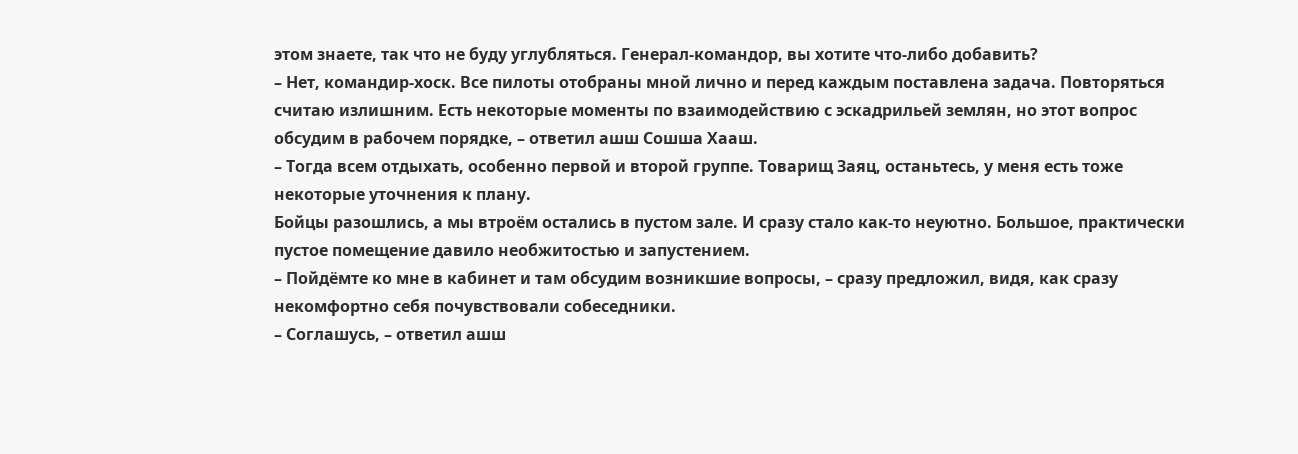этом знаете, так что не буду углубляться. Генерал-командор, вы хотите что-либо добавить?
– Нет, командир-хоск. Все пилоты отобраны мной лично и перед каждым поставлена задача. Повторяться считаю излишним. Есть некоторые моменты по взаимодействию с эскадрильей землян, но этот вопрос обсудим в рабочем порядке, – ответил ашш Сошша Хааш.
– Тогда всем отдыхать, особенно первой и второй группе. Товарищ Заяц, останьтесь, у меня есть тоже некоторые уточнения к плану.
Бойцы разошлись, а мы втроём остались в пустом зале. И сразу стало как-то неуютно. Большое, практически пустое помещение давило необжитостью и запустением.
– Пойдёмте ко мне в кабинет и там обсудим возникшие вопросы, – сразу предложил, видя, как сразу некомфортно себя почувствовали собеседники.
– Соглашусь, – ответил ашш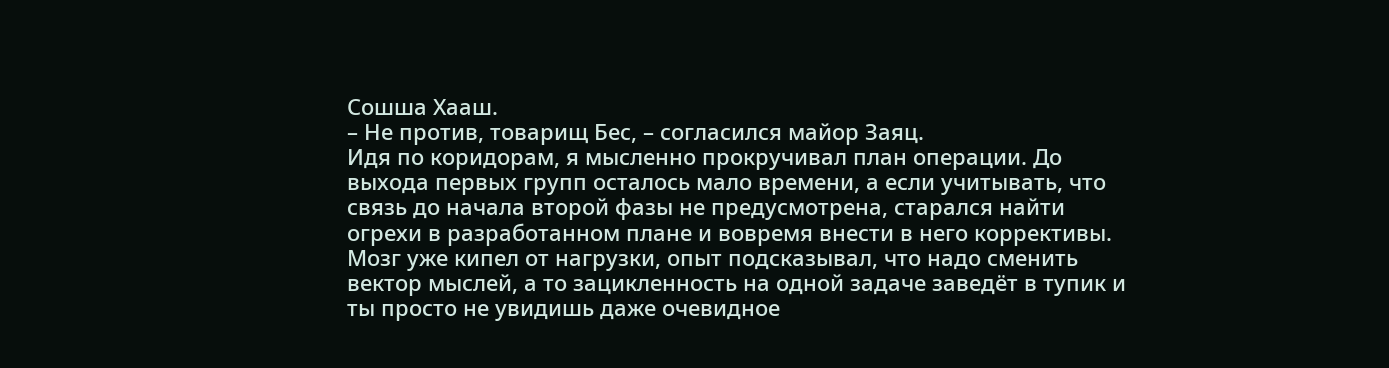Сошша Хааш.
– Не против, товарищ Бес, – согласился майор Заяц.
Идя по коридорам, я мысленно прокручивал план операции. До выхода первых групп осталось мало времени, а если учитывать, что связь до начала второй фазы не предусмотрена, старался найти огрехи в разработанном плане и вовремя внести в него коррективы. Мозг уже кипел от нагрузки, опыт подсказывал, что надо сменить вектор мыслей, а то зацикленность на одной задаче заведёт в тупик и ты просто не увидишь даже очевидное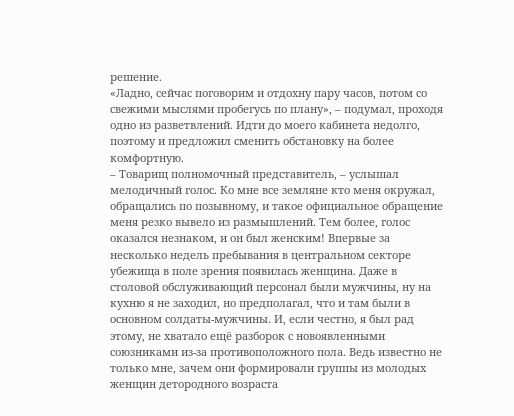решение.
«Ладно, сейчас поговорим и отдохну пару часов, потом со свежими мыслями пробегусь по плану», – подумал, проходя одно из разветвлений. Идти до моего кабинета недолго, поэтому и предложил сменить обстановку на более комфортную.
– Товарищ полномочный представитель, – услышал мелодичный голос. Ко мне все земляне кто меня окружал, обращались по позывному, и такое официальное обращение меня резко вывело из размышлений. Тем более, голос оказался незнаком, и он был женским! Впервые за несколько недель пребывания в центральном секторе убежища в поле зрения появилась женщина. Даже в столовой обслуживающий персонал были мужчины, ну на кухню я не заходил, но предполагал, что и там были в основном солдаты-мужчины. И, если честно, я был рад этому, не хватало ещё разборок с новоявленными союзниками из-за противоположного пола. Ведь известно не только мне, зачем они формировали группы из молодых женщин детородного возраста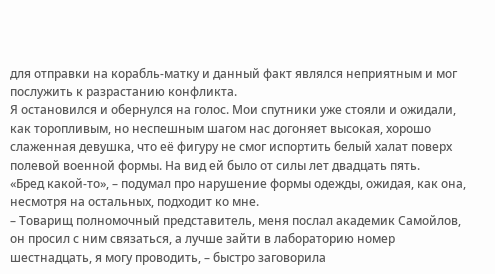для отправки на корабль-матку и данный факт являлся неприятным и мог послужить к разрастанию конфликта.
Я остановился и обернулся на голос. Мои спутники уже стояли и ожидали, как торопливым, но неспешным шагом нас догоняет высокая, хорошо слаженная девушка, что её фигуру не смог испортить белый халат поверх полевой военной формы. На вид ей было от силы лет двадцать пять.
«Бред какой-то», – подумал про нарушение формы одежды, ожидая, как она, несмотря на остальных, подходит ко мне.
– Товарищ полномочный представитель, меня послал академик Самойлов, он просил с ним связаться, а лучше зайти в лабораторию номер шестнадцать, я могу проводить, – быстро заговорила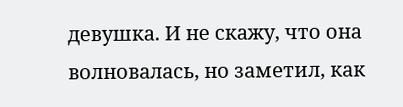девушка. И не скажу, что она волновалась, но заметил, как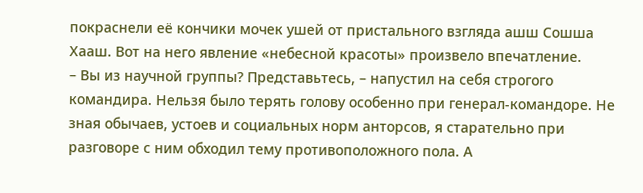покраснели её кончики мочек ушей от пристального взгляда ашш Сошша Хааш. Вот на него явление «небесной красоты» произвело впечатление.
– Вы из научной группы? Представьтесь, – напустил на себя строгого командира. Нельзя было терять голову особенно при генерал-командоре. Не зная обычаев, устоев и социальных норм анторсов, я старательно при разговоре с ним обходил тему противоположного пола. А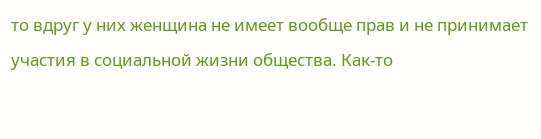то вдруг у них женщина не имеет вообще прав и не принимает участия в социальной жизни общества. Как-то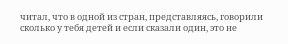читал, что в одной из стран, представляясь, говорили сколько у тебя детей и если сказали один, это не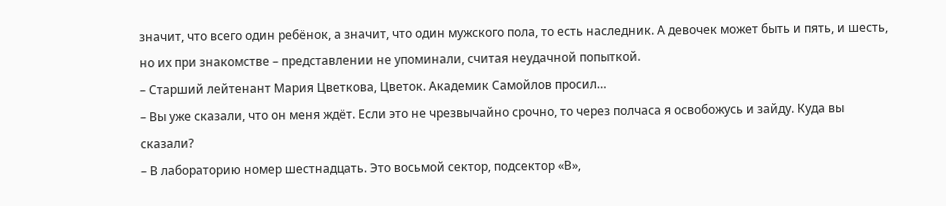значит, что всего один ребёнок, а значит, что один мужского пола, то есть наследник. А девочек может быть и пять, и шесть, но их при знакомстве – представлении не упоминали, считая неудачной попыткой.
– Старший лейтенант Мария Цветкова, Цветок. Академик Самойлов просил…
– Вы уже сказали, что он меня ждёт. Если это не чрезвычайно срочно, то через полчаса я освобожусь и зайду. Куда вы сказали?
– В лабораторию номер шестнадцать. Это восьмой сектор, подсектор «В»,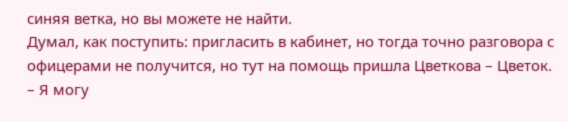синяя ветка, но вы можете не найти.
Думал, как поступить: пригласить в кабинет, но тогда точно разговора с офицерами не получится, но тут на помощь пришла Цветкова – Цветок.
– Я могу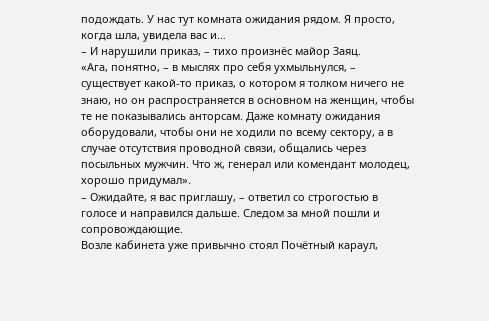подождать. У нас тут комната ожидания рядом. Я просто, когда шла, увидела вас и…
– И нарушили приказ, – тихо произнёс майор Заяц.
«Ага, понятно, – в мыслях про себя ухмыльнулся, – существует какой-то приказ, о котором я толком ничего не знаю, но он распространяется в основном на женщин, чтобы те не показывались анторсам. Даже комнату ожидания оборудовали, чтобы они не ходили по всему сектору, а в случае отсутствия проводной связи, общались через посыльных мужчин. Что ж, генерал или комендант молодец, хорошо придумал».
– Ожидайте, я вас приглашу, – ответил со строгостью в голосе и направился дальше. Следом за мной пошли и сопровождающие.
Возле кабинета уже привычно стоял Почётный караул,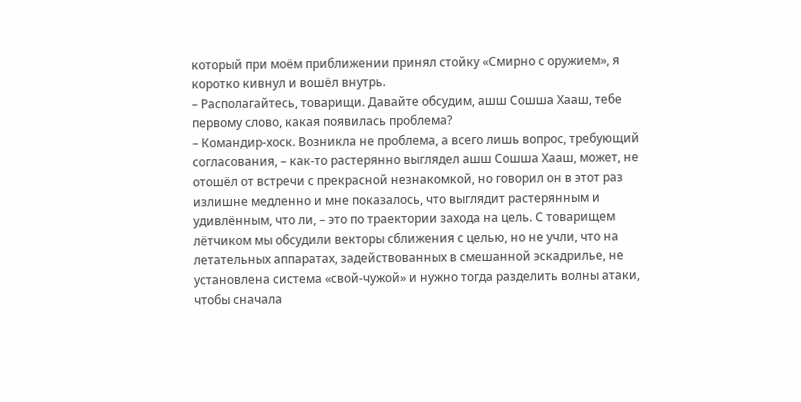который при моём приближении принял стойку «Смирно с оружием», я коротко кивнул и вошёл внутрь.
– Располагайтесь, товарищи. Давайте обсудим, ашш Сошша Хааш, тебе первому слово, какая появилась проблема?
– Командир-хоск. Возникла не проблема, а всего лишь вопрос, требующий согласования, – как-то растерянно выглядел ашш Сошша Хааш, может, не отошёл от встречи с прекрасной незнакомкой, но говорил он в этот раз излишне медленно и мне показалось, что выглядит растерянным и удивлённым, что ли, – это по траектории захода на цель. С товарищем лётчиком мы обсудили векторы сближения с целью, но не учли, что на летательных аппаратах, задействованных в смешанной эскадрилье, не установлена система «свой-чужой» и нужно тогда разделить волны атаки, чтобы сначала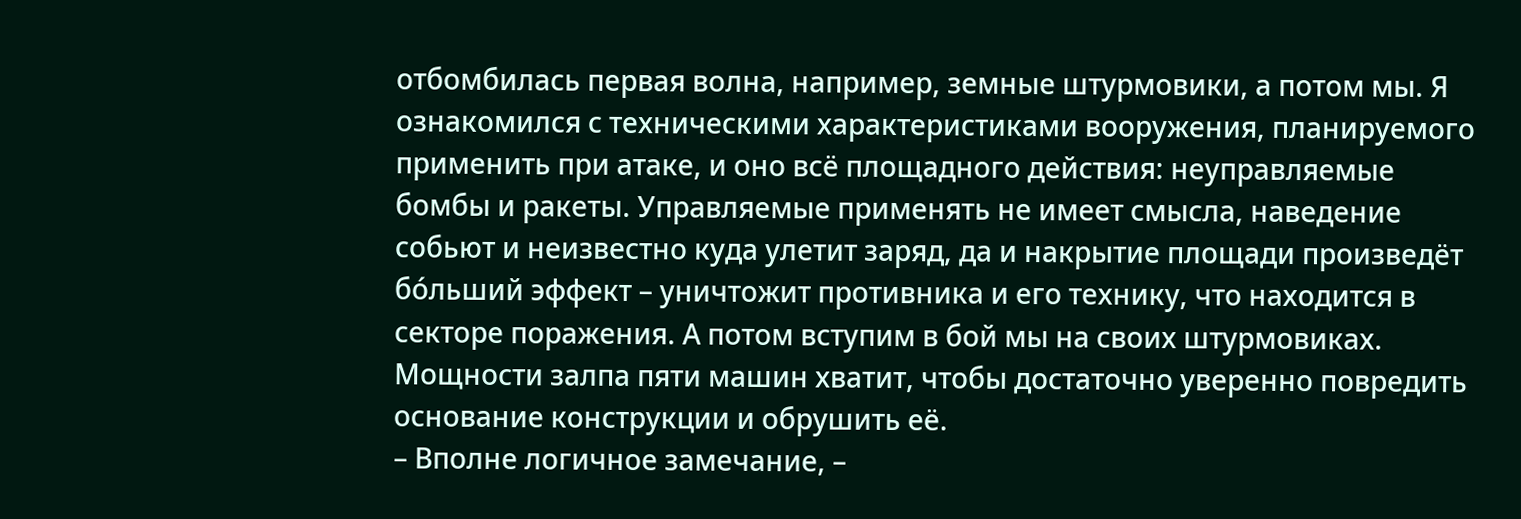отбомбилась первая волна, например, земные штурмовики, а потом мы. Я ознакомился с техническими характеристиками вооружения, планируемого применить при атаке, и оно всё площадного действия: неуправляемые бомбы и ракеты. Управляемые применять не имеет смысла, наведение собьют и неизвестно куда улетит заряд, да и накрытие площади произведёт бо́льший эффект – уничтожит противника и его технику, что находится в секторе поражения. А потом вступим в бой мы на своих штурмовиках. Мощности залпа пяти машин хватит, чтобы достаточно уверенно повредить основание конструкции и обрушить её.
– Вполне логичное замечание, –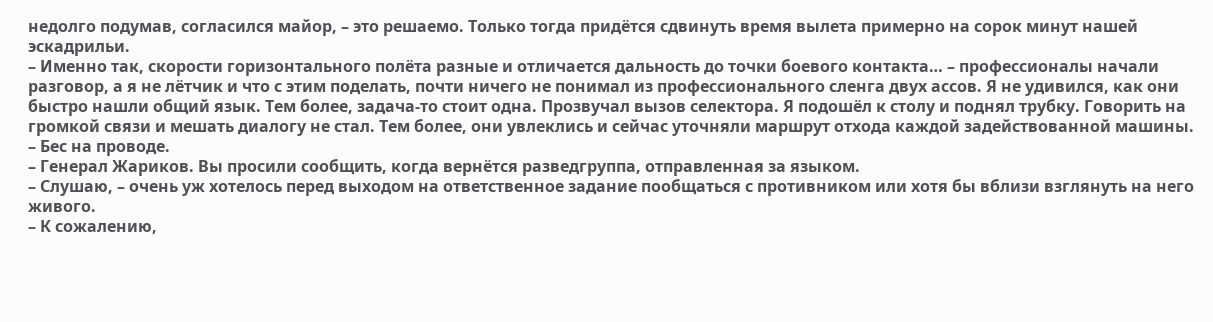недолго подумав, согласился майор, – это решаемо. Только тогда придётся сдвинуть время вылета примерно на сорок минут нашей эскадрильи.
– Именно так, скорости горизонтального полёта разные и отличается дальность до точки боевого контакта… – профессионалы начали разговор, а я не лётчик и что с этим поделать, почти ничего не понимал из профессионального сленга двух ассов. Я не удивился, как они быстро нашли общий язык. Тем более, задача-то стоит одна. Прозвучал вызов селектора. Я подошёл к столу и поднял трубку. Говорить на громкой связи и мешать диалогу не стал. Тем более, они увлеклись и сейчас уточняли маршрут отхода каждой задействованной машины.
– Бес на проводе.
– Генерал Жариков. Вы просили сообщить, когда вернётся разведгруппа, отправленная за языком.
– Слушаю, – очень уж хотелось перед выходом на ответственное задание пообщаться с противником или хотя бы вблизи взглянуть на него живого.
– К сожалению,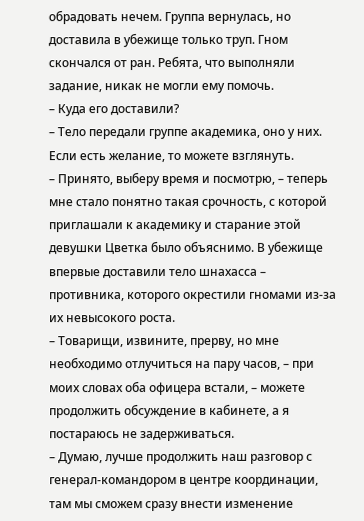обрадовать нечем. Группа вернулась, но доставила в убежище только труп. Гном скончался от ран. Ребята, что выполняли задание, никак не могли ему помочь.
– Куда его доставили?
– Тело передали группе академика, оно у них. Если есть желание, то можете взглянуть.
– Принято, выберу время и посмотрю, – теперь мне стало понятно такая срочность, с которой приглашали к академику и старание этой девушки Цветка было объяснимо. В убежище впервые доставили тело шнахасса – противника, которого окрестили гномами из-за их невысокого роста.
– Товарищи, извините, прерву, но мне необходимо отлучиться на пару часов, – при моих словах оба офицера встали, – можете продолжить обсуждение в кабинете, а я постараюсь не задерживаться.
– Думаю, лучше продолжить наш разговор с генерал-командором в центре координации, там мы сможем сразу внести изменение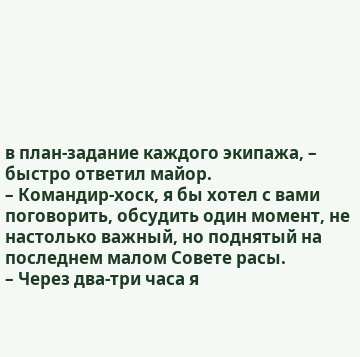в план-задание каждого экипажа, – быстро ответил майор.
– Командир-хоск, я бы хотел с вами поговорить, обсудить один момент, не настолько важный, но поднятый на последнем малом Совете расы.
– Через два-три часа я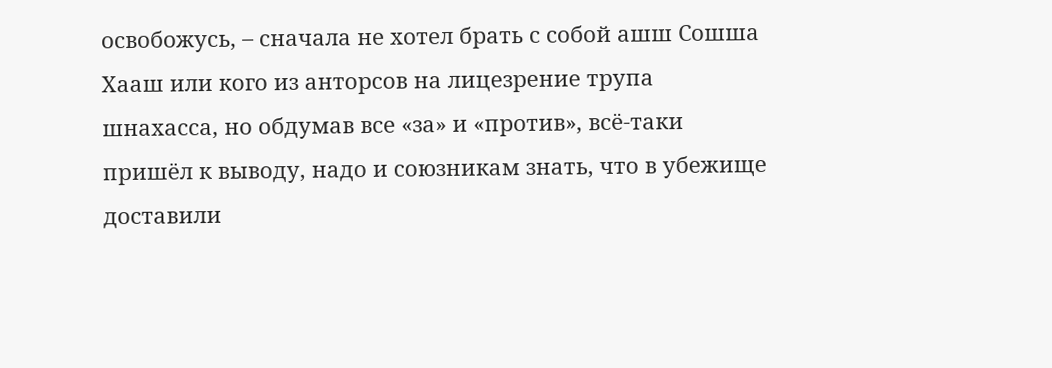освобожусь, – сначала не хотел брать с собой ашш Сошша Хааш или кого из анторсов на лицезрение трупа шнахасса, но обдумав все «за» и «против», всё-таки пришёл к выводу, надо и союзникам знать, что в убежище доставили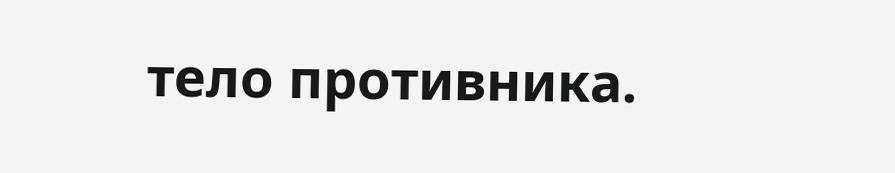тело противника.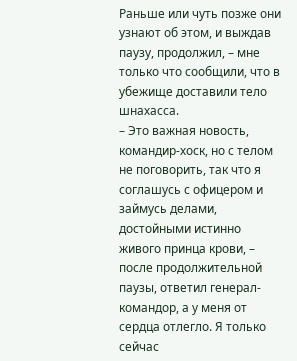Раньше или чуть позже они узнают об этом, и выждав паузу, продолжил, – мне только что сообщили, что в убежище доставили тело шнахасса.
– Это важная новость, командир-хоск, но с телом не поговорить, так что я соглашусь с офицером и займусь делами, достойными истинно живого принца крови, – после продолжительной паузы, ответил генерал-командор, а у меня от сердца отлегло. Я только сейчас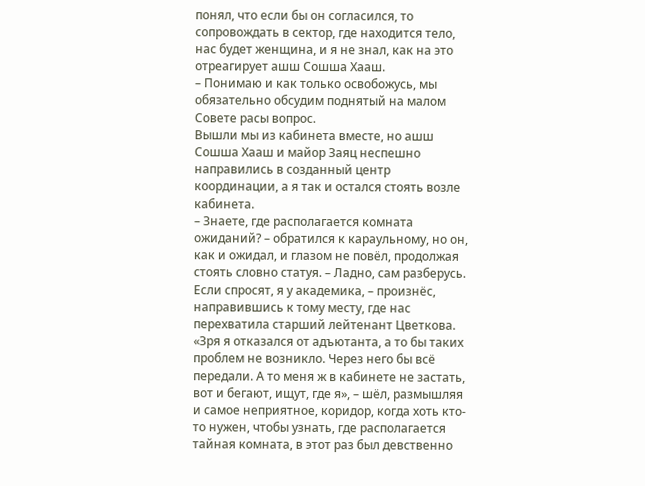понял, что если бы он согласился, то сопровождать в сектор, где находится тело, нас будет женщина, и я не знал, как на это отреагирует ашш Сошша Хааш.
– Понимаю и как только освобожусь, мы обязательно обсудим поднятый на малом Совете расы вопрос.
Вышли мы из кабинета вместе, но ашш Сошша Хааш и майор Заяц неспешно направились в созданный центр координации, а я так и остался стоять возле кабинета.
– Знаете, где располагается комната ожиданий? – обратился к караульному, но он, как и ожидал, и глазом не повёл, продолжая стоять словно статуя. – Ладно, сам разберусь. Если спросят, я у академика, – произнёс, направившись к тому месту, где нас перехватила старший лейтенант Цветкова.
«Зря я отказался от адъютанта, а то бы таких проблем не возникло. Через него бы всё передали. А то меня ж в кабинете не застать, вот и бегают, ищут, где я», – шёл, размышляя и самое неприятное, коридор, когда хоть кто-то нужен, чтобы узнать, где располагается тайная комната, в этот раз был девственно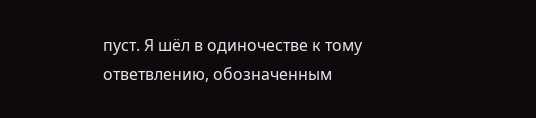пуст. Я шёл в одиночестве к тому ответвлению, обозначенным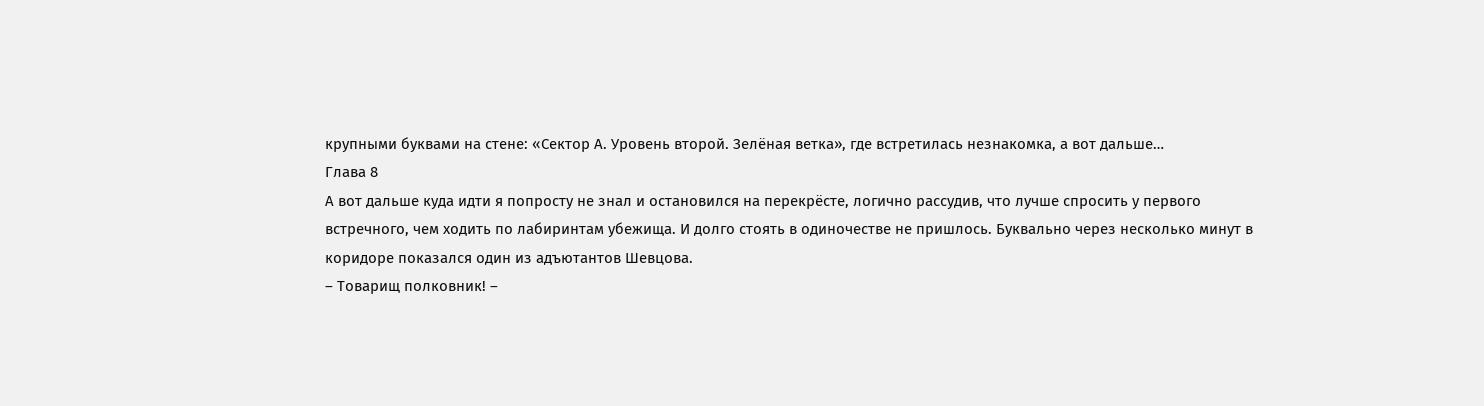крупными буквами на стене: «Сектор А. Уровень второй. Зелёная ветка», где встретилась незнакомка, а вот дальше…
Глава 8
А вот дальше куда идти я попросту не знал и остановился на перекрёсте, логично рассудив, что лучше спросить у первого встречного, чем ходить по лабиринтам убежища. И долго стоять в одиночестве не пришлось. Буквально через несколько минут в коридоре показался один из адъютантов Шевцова.
– Товарищ полковник! –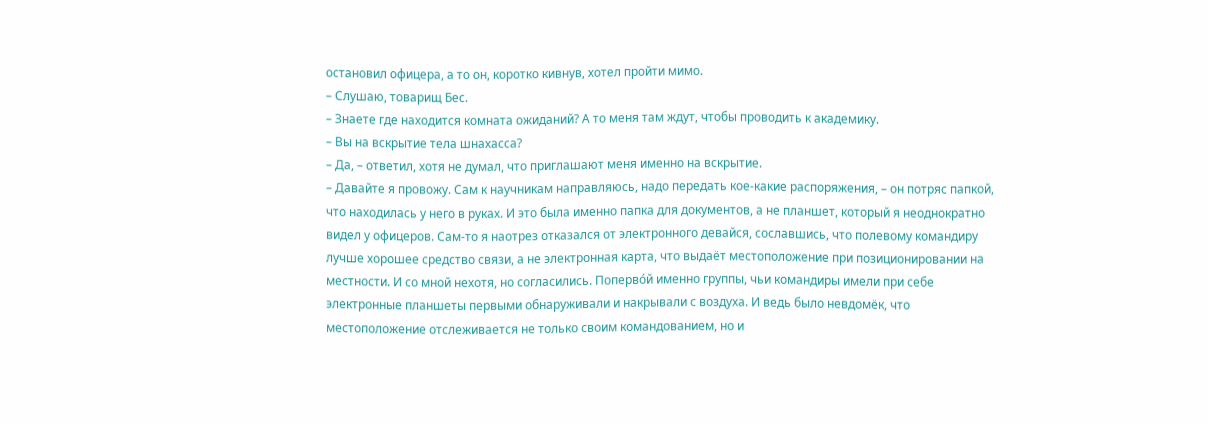остановил офицера, а то он, коротко кивнув, хотел пройти мимо.
– Слушаю, товарищ Бес.
– Знаете где находится комната ожиданий? А то меня там ждут, чтобы проводить к академику.
– Вы на вскрытие тела шнахасса?
– Да, – ответил, хотя не думал, что приглашают меня именно на вскрытие.
– Давайте я провожу. Сам к научникам направляюсь, надо передать кое-какие распоряжения, – он потряс папкой, что находилась у него в руках. И это была именно папка для документов, а не планшет, который я неоднократно видел у офицеров. Сам-то я наотрез отказался от электронного девайся, сославшись, что полевому командиру лучше хорошее средство связи, а не электронная карта, что выдаёт местоположение при позиционировании на местности. И со мной нехотя, но согласились. Поперво́й именно группы, чьи командиры имели при себе электронные планшеты первыми обнаруживали и накрывали с воздуха. И ведь было невдомёк, что местоположение отслеживается не только своим командованием, но и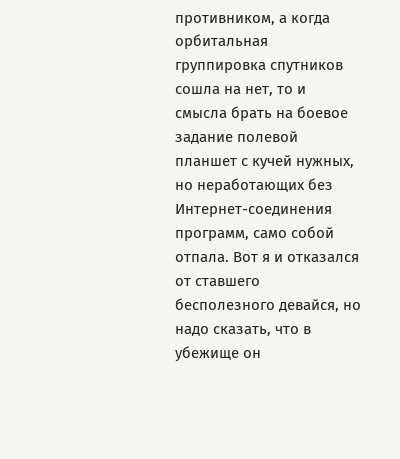противником, а когда орбитальная группировка спутников сошла на нет, то и смысла брать на боевое задание полевой планшет с кучей нужных, но неработающих без Интернет-соединения программ, само собой отпала. Вот я и отказался от ставшего бесполезного девайся, но надо сказать, что в убежище он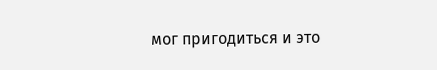мог пригодиться и это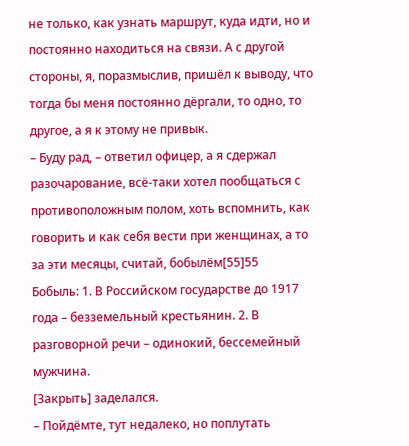не только, как узнать маршрут, куда идти, но и постоянно находиться на связи. А с другой стороны, я, поразмыслив, пришёл к выводу, что тогда бы меня постоянно дёргали, то одно, то другое, а я к этому не привык.
– Буду рад, – ответил офицер, а я сдержал разочарование, всё-таки хотел пообщаться с противоположным полом, хоть вспомнить, как говорить и как себя вести при женщинах, а то за эти месяцы, считай, бобылём[55]55
Бобыль: 1. В Российском государстве до 1917 года – безземельный крестьянин. 2. В разговорной речи – одинокий, бессемейный мужчина.
[Закрыть] заделался.
– Пойдёмте, тут недалеко, но поплутать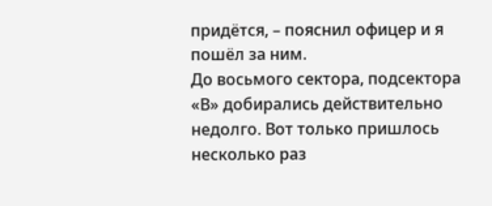придётся, – пояснил офицер и я пошёл за ним.
До восьмого сектора, подсектора «В» добирались действительно недолго. Вот только пришлось несколько раз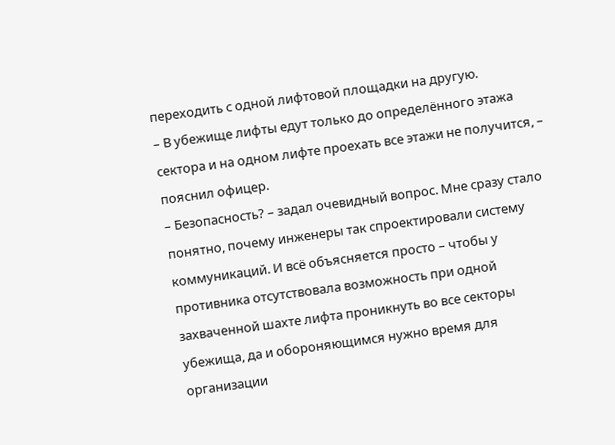переходить с одной лифтовой площадки на другую.
– В убежище лифты едут только до определённого этажа сектора и на одном лифте проехать все этажи не получится, – пояснил офицер.
– Безопасность? – задал очевидный вопрос. Мне сразу стало понятно, почему инженеры так спроектировали систему коммуникаций. И всё объясняется просто – чтобы у противника отсутствовала возможность при одной захваченной шахте лифта проникнуть во все секторы убежища, да и обороняющимся нужно время для организации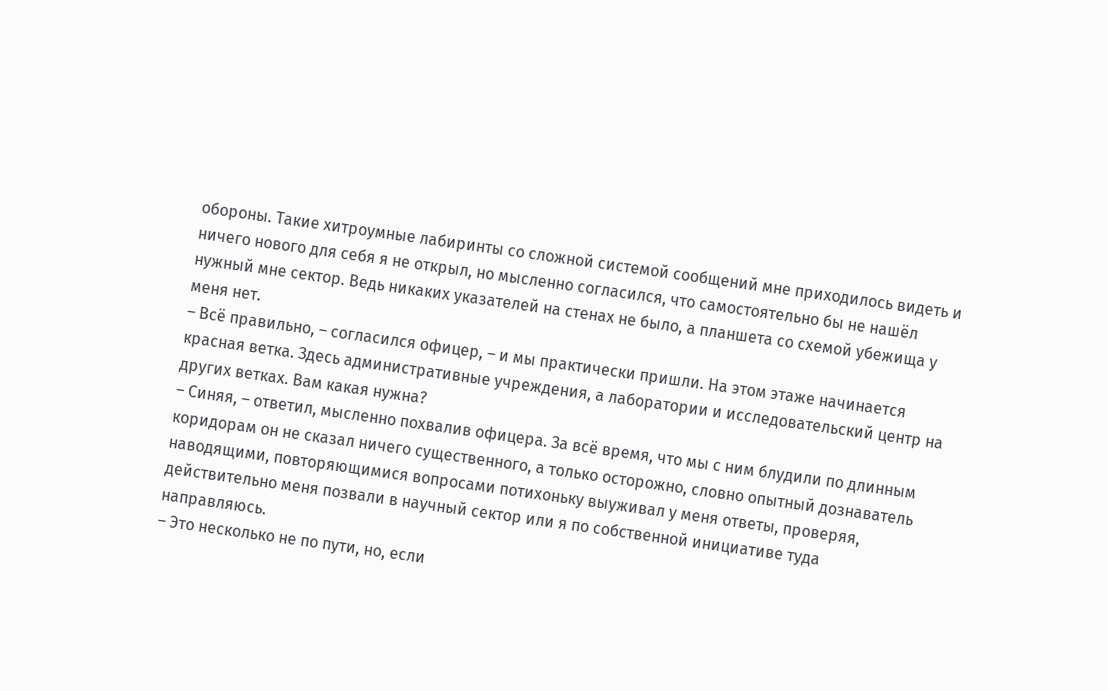обороны. Такие хитроумные лабиринты со сложной системой сообщений мне приходилось видеть и ничего нового для себя я не открыл, но мысленно согласился, что самостоятельно бы не нашёл нужный мне сектор. Ведь никаких указателей на стенах не было, а планшета со схемой убежища у меня нет.
– Всё правильно, – согласился офицер, – и мы практически пришли. На этом этаже начинается красная ветка. Здесь административные учреждения, а лаборатории и исследовательский центр на других ветках. Вам какая нужна?
– Синяя, – ответил, мысленно похвалив офицера. За всё время, что мы с ним блудили по длинным коридорам он не сказал ничего существенного, а только осторожно, словно опытный дознаватель наводящими, повторяющимися вопросами потихоньку выуживал у меня ответы, проверяя, действительно меня позвали в научный сектор или я по собственной инициативе туда направляюсь.
– Это несколько не по пути, но, если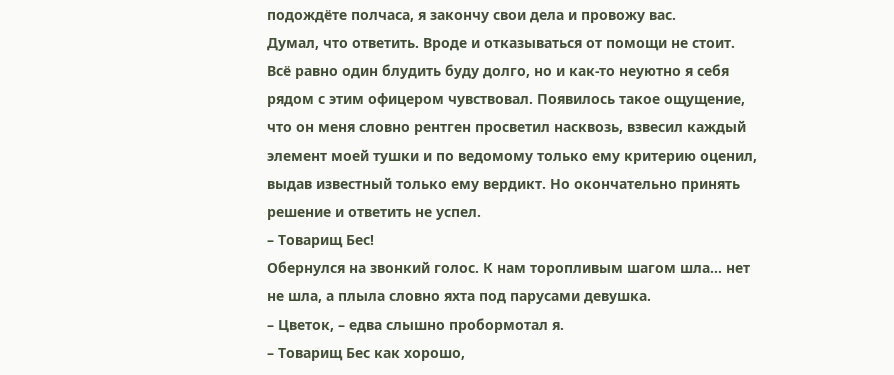подождёте полчаса, я закончу свои дела и провожу вас.
Думал, что ответить. Вроде и отказываться от помощи не стоит. Всё равно один блудить буду долго, но и как-то неуютно я себя рядом с этим офицером чувствовал. Появилось такое ощущение, что он меня словно рентген просветил насквозь, взвесил каждый элемент моей тушки и по ведомому только ему критерию оценил, выдав известный только ему вердикт. Но окончательно принять решение и ответить не успел.
– Товарищ Бес!
Обернулся на звонкий голос. К нам торопливым шагом шла… нет не шла, а плыла словно яхта под парусами девушка.
– Цветок, – едва слышно пробормотал я.
– Товарищ Бес как хорошо,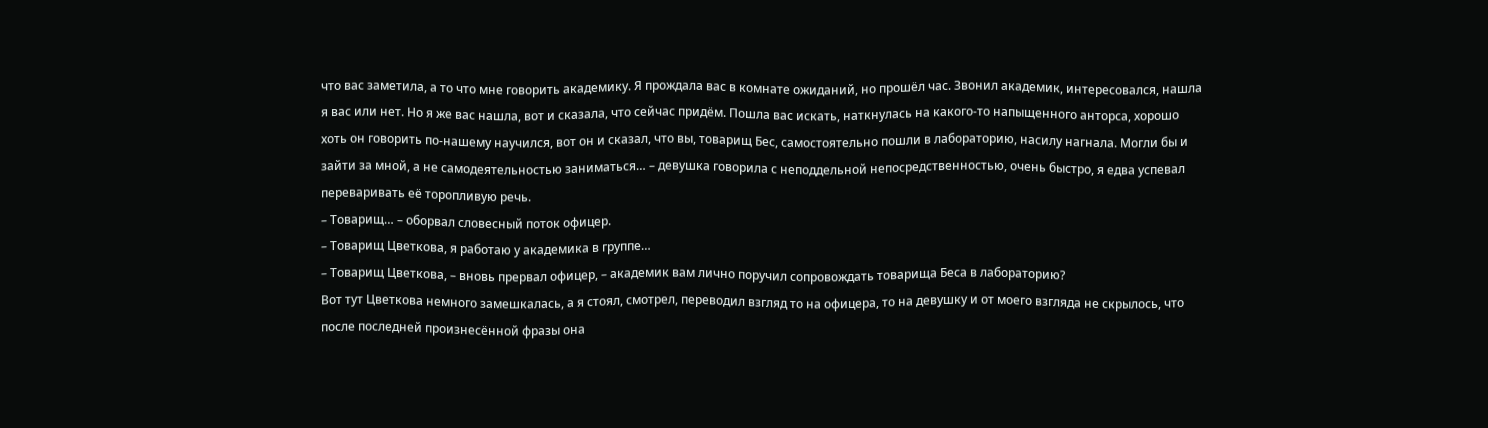что вас заметила, а то что мне говорить академику. Я прождала вас в комнате ожиданий, но прошёл час. Звонил академик, интересовался, нашла я вас или нет. Но я же вас нашла, вот и сказала, что сейчас придём. Пошла вас искать, наткнулась на какого-то напыщенного анторса, хорошо хоть он говорить по-нашему научился, вот он и сказал, что вы, товарищ Бес, самостоятельно пошли в лабораторию, насилу нагнала. Могли бы и зайти за мной, а не самодеятельностью заниматься… – девушка говорила с неподдельной непосредственностью, очень быстро, я едва успевал переваривать её торопливую речь.
– Товарищ… – оборвал словесный поток офицер.
– Товарищ Цветкова, я работаю у академика в группе…
– Товарищ Цветкова, – вновь прервал офицер, – академик вам лично поручил сопровождать товарища Беса в лабораторию?
Вот тут Цветкова немного замешкалась, а я стоял, смотрел, переводил взгляд то на офицера, то на девушку и от моего взгляда не скрылось, что после последней произнесённой фразы она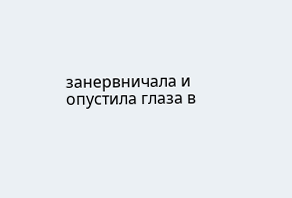занервничала и опустила глаза в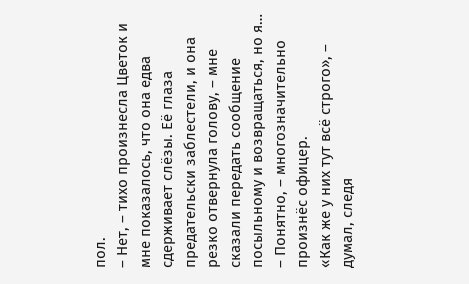пол.
– Нет, – тихо произнесла Цветок и мне показалось, что она едва сдерживает слёзы. Её глаза предательски заблестели, и она резко отвернула голову, – мне сказали передать сообщение посыльному и возвращаться, но я…
– Понятно, – многозначительно произнёс офицер.
«Как же у них тут всё строго», – думал, следя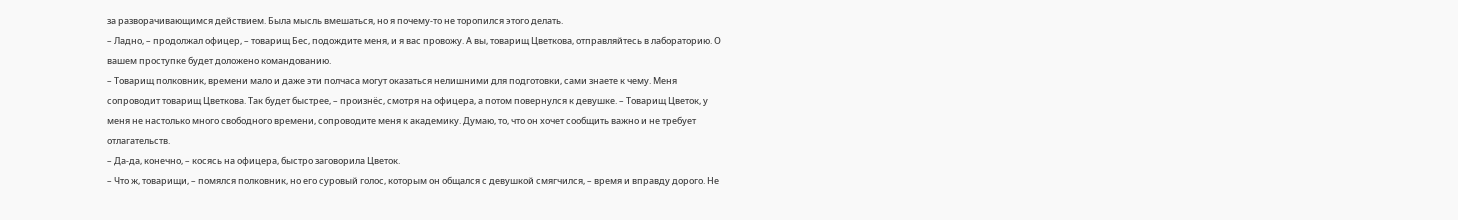за разворачивающимся действием. Была мысль вмешаться, но я почему-то не торопился этого делать.
– Ладно, – продолжал офицер, – товарищ Бес, подождите меня, и я вас провожу. А вы, товарищ Цветкова, отправляйтесь в лабораторию. О вашем проступке будет доложено командованию.
– Товарищ полковник, времени мало и даже эти полчаса могут оказаться нелишними для подготовки, сами знаете к чему. Меня сопроводит товарищ Цветкова. Так будет быстрее, – произнёс, смотря на офицера, а потом повернулся к девушке. – Товарищ Цветок, у меня не настолько много свободного времени, сопроводите меня к академику. Думаю, то, что он хочет сообщить важно и не требует отлагательств.
– Да-да, конечно, – косясь на офицера, быстро заговорила Цветок.
– Что ж, товарищи, – помялся полковник, но его суровый голос, которым он общался с девушкой смягчился, – время и вправду дорого. Не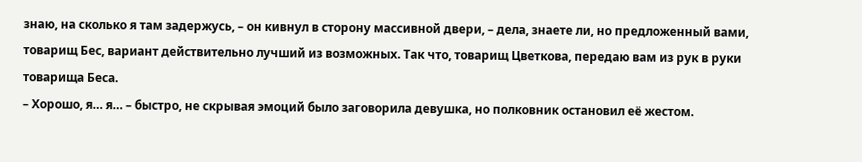знаю, на сколько я там задержусь, – он кивнул в сторону массивной двери, – дела, знаете ли, но предложенный вами, товарищ Бес, вариант действительно лучший из возможных. Так что, товарищ Цветкова, передаю вам из рук в руки товарища Беса.
– Хорошо, я… я… – быстро, не скрывая эмоций было заговорила девушка, но полковник остановил её жестом.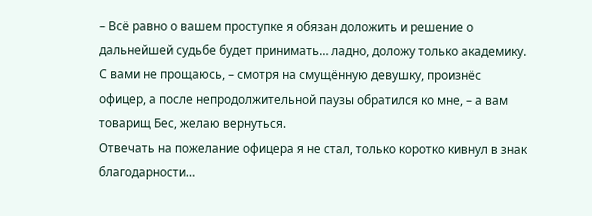– Всё равно о вашем проступке я обязан доложить и решение о дальнейшей судьбе будет принимать… ладно, доложу только академику. С вами не прощаюсь, – смотря на смущённую девушку, произнёс офицер, а после непродолжительной паузы обратился ко мне, – а вам товарищ Бес, желаю вернуться.
Отвечать на пожелание офицера я не стал, только коротко кивнул в знак благодарности…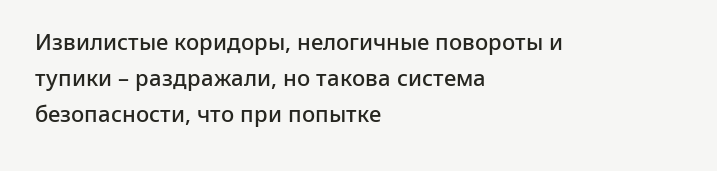Извилистые коридоры, нелогичные повороты и тупики – раздражали, но такова система безопасности, что при попытке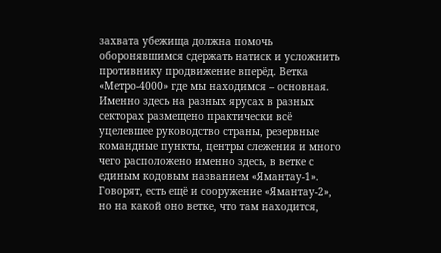захвата убежища должна помочь оборонявшимся сдержать натиск и усложнить противнику продвижение вперёд. Ветка «Метро-4000» где мы находимся – основная. Именно здесь на разных ярусах в разных секторах размещено практически всё уцелевшее руководство страны, резервные командные пункты, центры слежения и много чего расположено именно здесь, в ветке с единым кодовым названием «Ямантау-1». Говорят, есть ещё и сооружение «Ямантау-2», но на какой оно ветке, что там находится,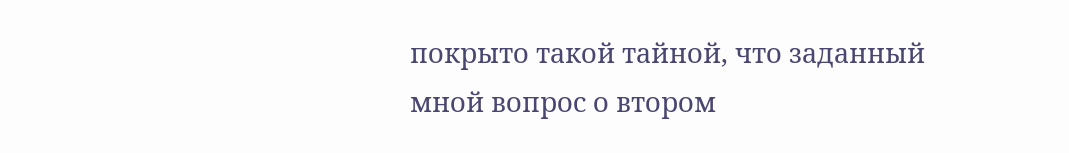покрыто такой тайной, что заданный мной вопрос о втором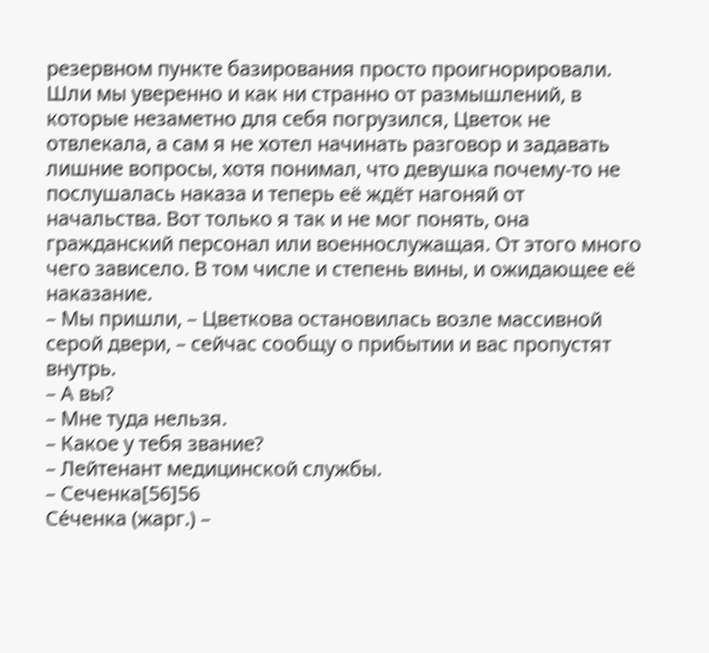резервном пункте базирования просто проигнорировали.
Шли мы уверенно и как ни странно от размышлений, в которые незаметно для себя погрузился, Цветок не отвлекала, а сам я не хотел начинать разговор и задавать лишние вопросы, хотя понимал, что девушка почему-то не послушалась наказа и теперь её ждёт нагоняй от начальства. Вот только я так и не мог понять, она гражданский персонал или военнослужащая. От этого много чего зависело. В том числе и степень вины, и ожидающее её наказание.
– Мы пришли, – Цветкова остановилась возле массивной серой двери, – сейчас сообщу о прибытии и вас пропустят внутрь.
– А вы?
– Мне туда нельзя.
– Какое у тебя звание?
– Лейтенант медицинской службы.
– Сеченка[56]56
Се́ченка (жарг.) –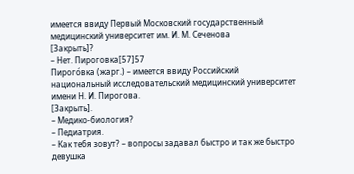имеется ввиду Первый Московский государственный медицинский университет им. И. М. Сеченова
[Закрыть]?
– Нет. Пироговка[57]57
Пирого́вка (жарг.) – имеется ввиду Российский национальный исследовательский медицинский университет имени Н. И. Пирогова.
[Закрыть].
– Медико-биология?
– Педиатрия.
– Как тебя зовут? – вопросы задавал быстро и так же быстро девушка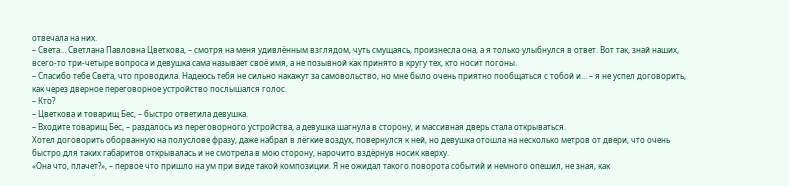отвечала на них.
– Света… Светлана Павловна Цветкова, – смотря на меня удивлённым взглядом, чуть смущаясь, произнесла она, а я только улыбнулся в ответ. Вот так, знай наших, всего-то три-четыре вопроса и девушка сама называет своё имя, а не позывной как принято в кругу тех, кто носит погоны.
– Спасибо тебе Света, что проводила. Надеюсь тебя не сильно накажут за самовольство, но мне было очень приятно пообщаться с тобой и… – я не успел договорить, как через дверное переговорное устройство послышался голос.
– Кто?
– Цветкова и товарищ Бес, – быстро ответила девушка.
– Входите товарищ Бес, – раздалось из переговорного устройства, а девушка шагнула в сторону, и массивная дверь стала открываться.
Хотел договорить оборванную на полуслове фразу, даже набрал в лёгкие воздух, повернулся к ней, но девушка отошла на несколько метров от двери, что очень быстро для таких габаритов открывалась и не смотрела в мою сторону, нарочито вздёрнув носик кверху.
«Она что, плачет?», – первое что пришло на ум при виде такой композиции. Я не ожидал такого поворота событий и немного опешил, не зная, как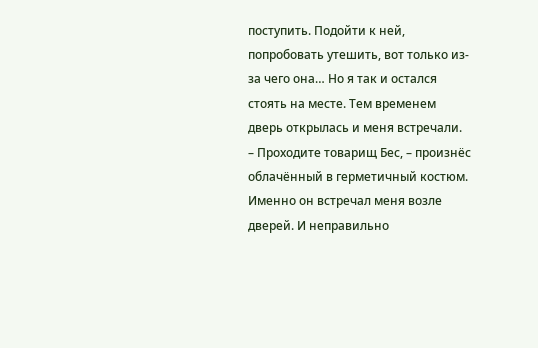поступить. Подойти к ней, попробовать утешить, вот только из-за чего она… Но я так и остался стоять на месте. Тем временем дверь открылась и меня встречали.
– Проходите товарищ Бес, – произнёс облачённый в герметичный костюм. Именно он встречал меня возле дверей. И неправильно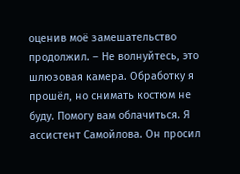оценив моё замешательство продолжил. – Не волнуйтесь, это шлюзовая камера. Обработку я прошёл, но снимать костюм не буду. Помогу вам облачиться. Я ассистент Самойлова. Он просил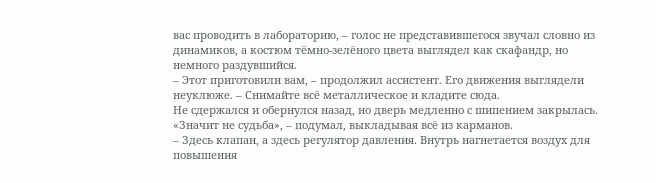вас проводить в лабораторию, – голос не представившегося звучал словно из динамиков, а костюм тёмно-зелёного цвета выглядел как скафандр, но немного раздувшийся.
– Этот приготовили вам, – продолжил ассистент. Его движения выглядели неуклюже. – Снимайте всё металлическое и кладите сюда.
Не сдержался и обернулся назад, но дверь медленно с шипением закрылась.
«Значит не судьба», – подумал, выкладывая всё из карманов.
– Здесь клапан, а здесь регулятор давления. Внутрь нагнетается воздух для повышения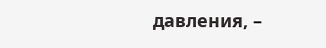давления, –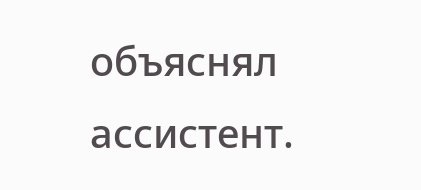объяснял ассистент.